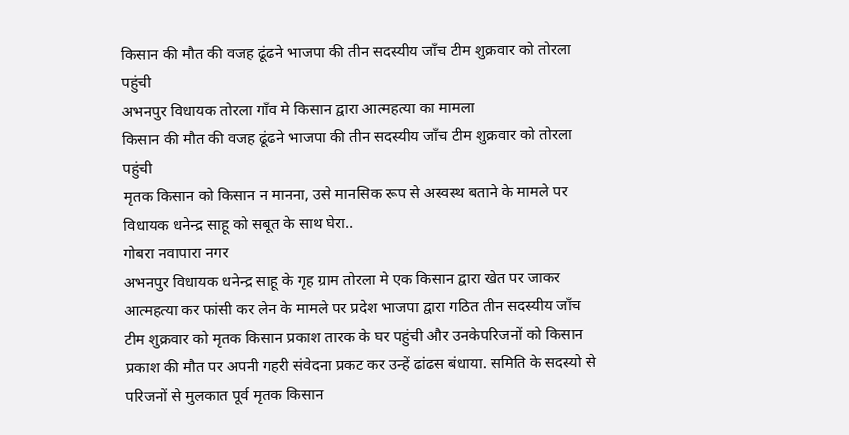किसान की मौत की वजह ढूंढने भाजपा की तीन सदस्यीय जाँच टीम शुक्रवार को तोरला पहुंची
अभनपुर विधायक तोरला गाँव मे किसान द्वारा आत्महत्या का मामला
किसान की मौत की वजह ढूंढने भाजपा की तीन सदस्यीय जाँच टीम शुक्रवार को तोरला पहुंची
मृतक किसान को किसान न मानना, उसे मानसिक रूप से अस्वस्थ बताने के मामले पर विधायक धनेन्द्र साहू को सबूत के साथ घेरा..
गोबरा नवापारा नगर
अभनपुर विधायक धनेन्द्र साहू के गृह ग्राम तोरला मे एक किसान द्वारा खेत पर जाकर आत्महत्या कर फांसी कर लेन के मामले पर प्रदेश भाजपा द्वारा गठित तीन सदस्यीय जाँच टीम शुक्रवार को मृतक किसान प्रकाश तारक के घर पहुंची और उनकेपरिजनों को किसान प्रकाश की मौत पर अपनी गहरी संवेदना प्रकट कर उन्हें ढांढस बंधाया. समिति के सदस्यो से परिजनों से मुलकात पूर्व मृतक किसान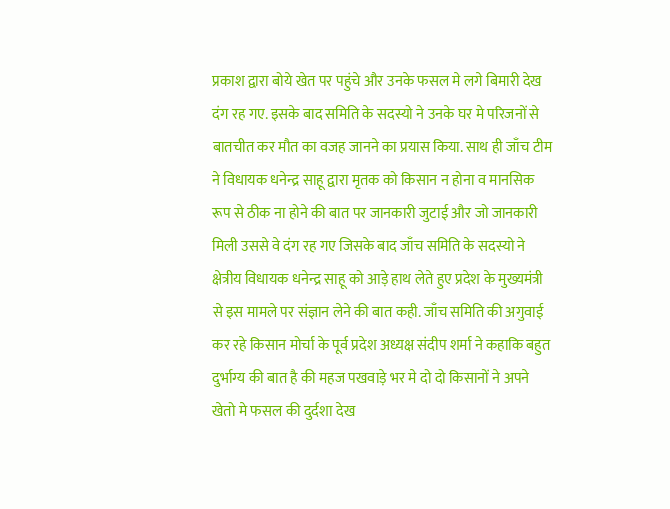प्रकाश द्वारा बोये खेत पर पहुंचे और उनके फसल मे लगे बिमारी देख दंग रह गए. इसके बाद समिति के सदस्यो ने उनके घर मे परिजनों से बातचीत कर मौत का वजह जानने का प्रयास किया. साथ ही जाँच टीम ने विधायक धनेन्द्र साहू द्वारा मृतक को किसान न होना व मानसिक रूप से ठीक ना होने की बात पर जानकारी जुटाई और जो जानकारी मिली उससे वे दंग रह गए जिसके बाद जाँच समिति के सदस्यो ने क्षेत्रीय विधायक धनेन्द्र साहू को आड़े हाथ लेते हुए प्रदेश के मुख्यमंत्री से इस मामले पर संज्ञान लेने की बात कही. जाँच समिति की अगुवाई कर रहे किसान मोर्चा के पूर्व प्रदेश अध्यक्ष संदीप शर्मा ने कहाकि बहुत दुर्भाग्य की बात है की महज पखवाड़े भर मे दो दो किसानों ने अपने खेतो मे फसल की दुर्दशा देख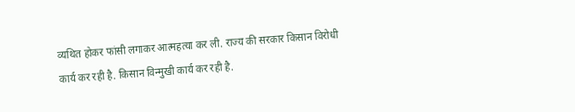व्यथित होकर फांसी लगाकर आत्महत्या कर ली. राज्य की सरकार किसान विरोधी कार्य कर रही है. किसान विन्मुखी कार्य कर रही है.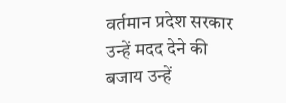वर्तमान प्रदेश सरकार उन्हें मदद देने की बजाय उन्हें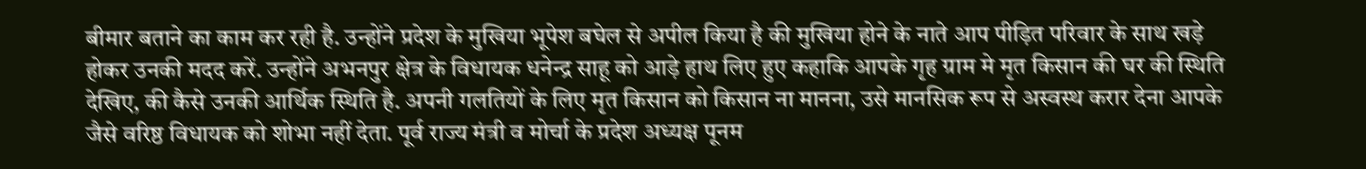बीमार बताने का काम कर रही है. उन्होंने प्रदेश के मुखिया भूपेश बघेल से अपील किया है की मुखिया होने के नाते आप पीड़ित परिवार के साथ खड़े होकर उनकी मदद करें. उन्होंने अभनपुर क्षेत्र के विधायक धनेन्द्र साहू को आड़े हाथ लिए हुए कहाकि आपके गृह ग्राम मे मृत किसान की घर की स्थिति देखिए, की कैसे उनकी आर्थिक स्थिति है. अपनी गलतियों के लिए मृत किसान को किसान ना मानना, उसे मानसिक रूप से अस्वस्थ करार देना आपके जैसे वरिष्ठ विधायक को शोभा नहीं देता. पूर्व राज्य मंत्री व मोर्चा के प्रदेश अध्यक्ष पूनम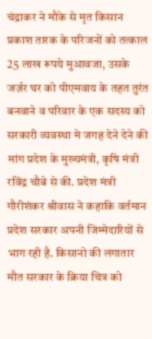चंद्राकर ने मौके से मृत किसान प्रकाश तारक के परिजनों को तत्काल 25 लाख रूपये मुआवजा, उसके जर्ज़र घर को पीएमवाय के तहत तुरंत बनवाने व परिवार के एक सदस्य को सरकारी व्यवस्था मे जगह देने देने की मांग प्रदेश के मुख्यमंत्री, कृषि मंत्री रविंद्र चौबे से की. प्रदेश मंत्री गौरीशंकर श्रीवास ने कहाकि वर्तमान प्रदेश सरकार अपनी जिम्मेदारियों से भाग रही है. किसानो की लगातार मौत सरकार के क्रिया चित्र को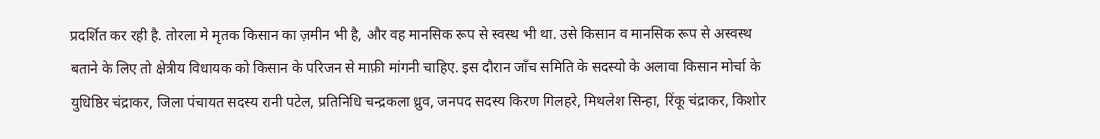प्रदर्शित कर रही है. तोरला मे मृतक किसान का ज़मीन भी है, और वह मानसिक रूप से स्वस्थ भी था. उसे किसान व मानसिक रूप से अस्वस्थ बताने के लिए तो क्षेत्रीय विधायक को किसान के परिजन से माफ़ी मांगनी चाहिए. इस दौरान जाँच समिति के सदस्यो के अलावा किसान मोर्चा के युधिष्ठिर चंद्राकर, जिला पंचायत सदस्य रानी पटेल, प्रतिनिधि चन्द्रकला ध्रुव, जनपद सदस्य किरण गिलहरे, मिथलेश सिन्हा, रिंकू चंद्राकर, किशोर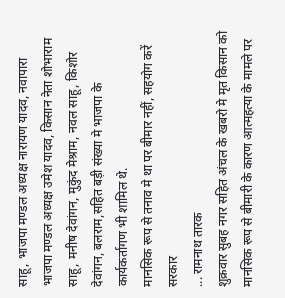साहू, भाजपा मण्डल अध्यक्ष नारायण यादव, नवापारा भाजपा मण्डल अध्यक्ष उमेश यादव, किसान नेता शोभाराम साहू, मनीष देवांगन, मुकुंद मेश्राम, नवल साहू, किशोर देवांगन, बलराम,सहित बड़ी संख्या मे भाजपा के कार्यकर्तागण भी शामिल थे.
मानसिक रूप से तनाव मे था पर बीमार नहीं, सहयोग करें सरकार
... रामनाथ तारक
शुक्रवार सुबह नगर सहित अंचल के खबरो मे मृत किसान को मानसिक रूप से बीमारी के कारण आत्महत्या के मामले पर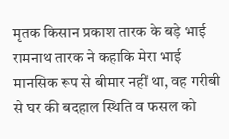मृतक किसान प्रकाश तारक के बड़े भाई रामनाथ तारक ने कहाकि मेरा भाई मानसिक रूप से बीमार नहीं था, वह गरीबी से घर की बदहाल स्थिति व फसल को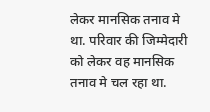लेकर मानसिक तनाव मे था. परिवार की जिम्मेदारी को लेकर वह मानसिक तनाव मे चल रहा था.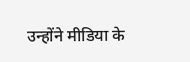उन्होंने मीडिया के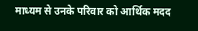माध्यम से उनके परिवार को आर्थिक मदद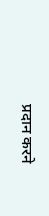प्रदान करने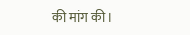की मांग की।